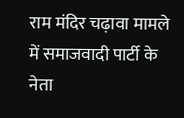राम मंदिर चढ़ावा मामले में समाजवादी पार्टी के नेता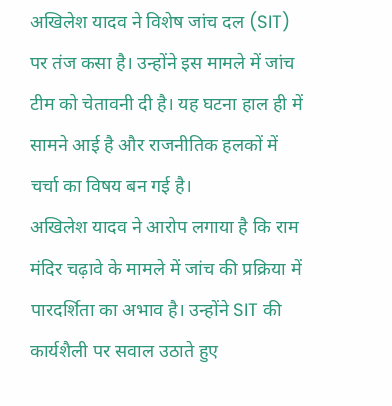अखिलेश यादव ने विशेष जांच दल (SIT) पर तंज कसा है। उन्होंने इस मामले में जांच टीम को चेतावनी दी है। यह घटना हाल ही में सामने आई है और राजनीतिक हलकों में चर्चा का विषय बन गई है।
अखिलेश यादव ने आरोप लगाया है कि राम मंदिर चढ़ावे के मामले में जांच की प्रक्रिया में पारदर्शिता का अभाव है। उन्होंने SIT की कार्यशैली पर सवाल उठाते हुए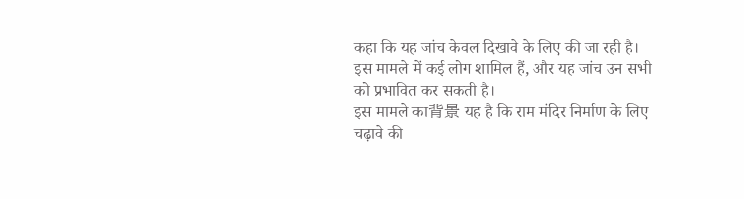कहा कि यह जांच केवल दिखावे के लिए की जा रही है। इस मामले में कई लोग शामिल हैं, और यह जांच उन सभी को प्रभावित कर सकती है।
इस मामले का背景 यह है कि राम मंदिर निर्माण के लिए चढ़ावे की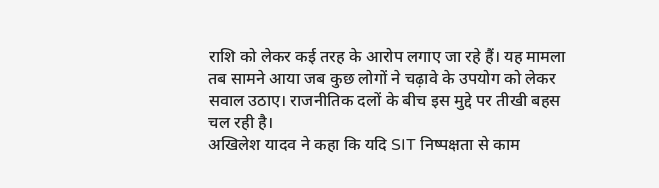राशि को लेकर कई तरह के आरोप लगाए जा रहे हैं। यह मामला तब सामने आया जब कुछ लोगों ने चढ़ावे के उपयोग को लेकर सवाल उठाए। राजनीतिक दलों के बीच इस मुद्दे पर तीखी बहस चल रही है।
अखिलेश यादव ने कहा कि यदि SIT निष्पक्षता से काम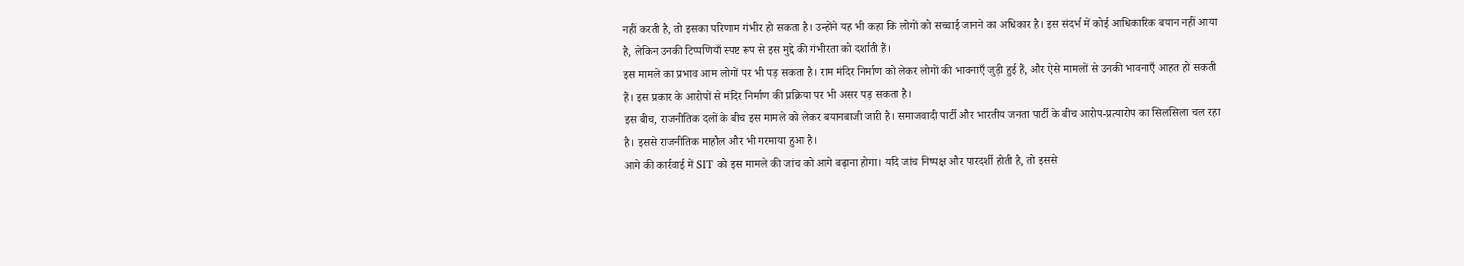नहीं करती है, तो इसका परिणाम गंभीर हो सकता है। उन्होंने यह भी कहा कि लोगों को सच्चाई जानने का अधिकार है। इस संदर्भ में कोई आधिकारिक बयान नहीं आया है, लेकिन उनकी टिप्पणियाँ स्पष्ट रूप से इस मुद्दे की गंभीरता को दर्शाती हैं।
इस मामले का प्रभाव आम लोगों पर भी पड़ सकता है। राम मंदिर निर्माण को लेकर लोगों की भावनाएँ जुड़ी हुई हैं, और ऐसे मामलों से उनकी भावनाएँ आहत हो सकती हैं। इस प्रकार के आरोपों से मंदिर निर्माण की प्रक्रिया पर भी असर पड़ सकता है।
इस बीच, राजनीतिक दलों के बीच इस मामले को लेकर बयानबाजी जारी है। समाजवादी पार्टी और भारतीय जनता पार्टी के बीच आरोप-प्रत्यारोप का सिलसिला चल रहा है। इससे राजनीतिक माहौल और भी गरमाया हुआ है।
आगे की कार्रवाई में SIT को इस मामले की जांच को आगे बढ़ाना होगा। यदि जांच निष्पक्ष और पारदर्शी होती है, तो इससे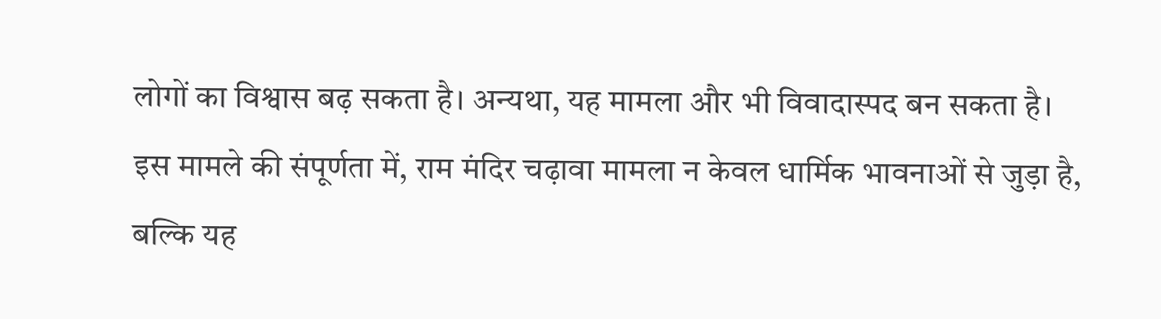लोगों का विश्वास बढ़ सकता है। अन्यथा, यह मामला और भी विवादास्पद बन सकता है।
इस मामले की संपूर्णता में, राम मंदिर चढ़ावा मामला न केवल धार्मिक भावनाओं से जुड़ा है, बल्कि यह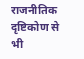राजनीतिक दृष्टिकोण से भी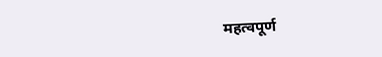महत्वपूर्ण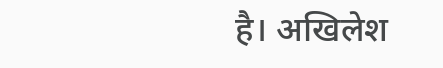है। अखिलेश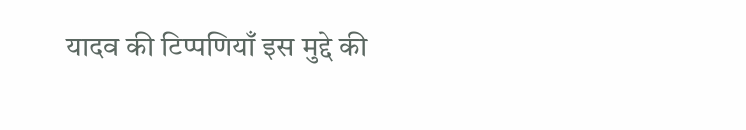यादव की टिप्पणियाँ इस मुद्दे की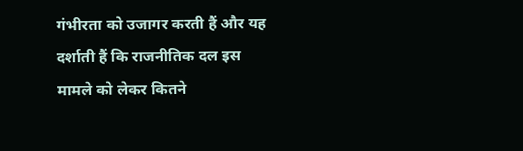गंभीरता को उजागर करती हैं और यह दर्शाती हैं कि राजनीतिक दल इस मामले को लेकर कितने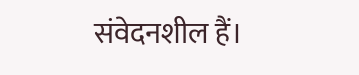संवेदनशील हैं।